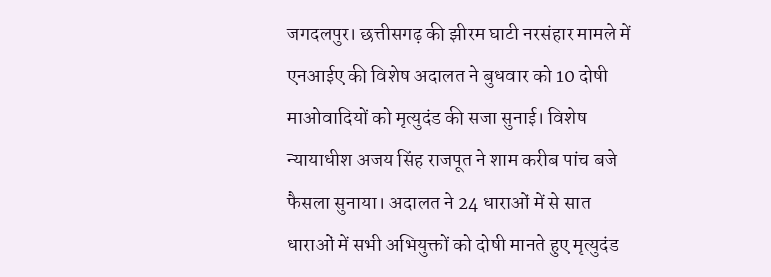जगदलपुर। छत्तीसगढ़ की झीरम घाटी नरसंहार मामले में एनआईए की विशेष अदालत ने बुधवार को 10 दोषी माओवादियों को मृत्युदंड की सजा सुनाई। विशेष न्यायाधीश अजय सिंह राजपूत ने शाम करीब पांच बजे फैसला सुनाया। अदालत ने 24 धाराओं में से सात धाराओं में सभी अभियुक्तों को दोषी मानते हुए मृत्युदंड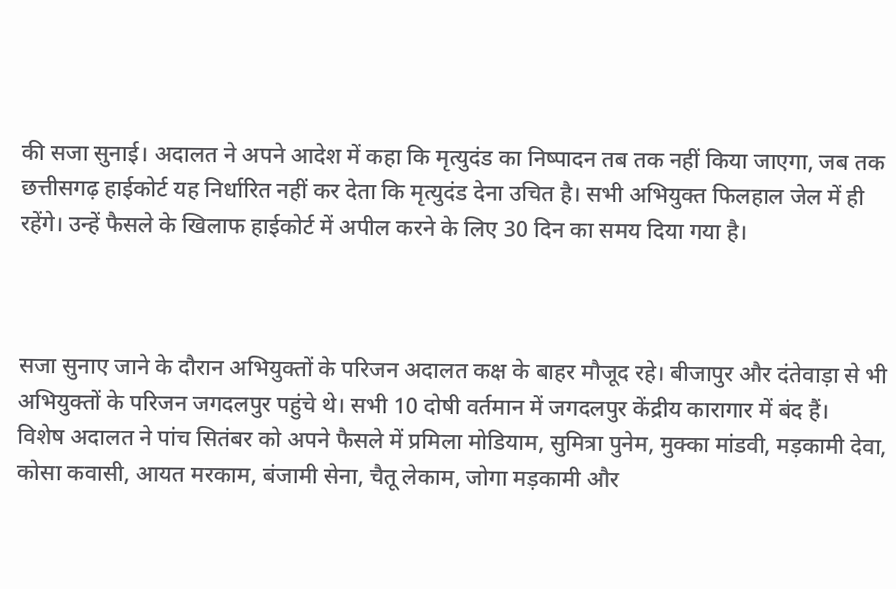की सजा सुनाई। अदालत ने अपने आदेश में कहा कि मृत्युदंड का निष्पादन तब तक नहीं किया जाएगा, जब तक छत्तीसगढ़ हाईकोर्ट यह निर्धारित नहीं कर देता कि मृत्युदंड देना उचित है। सभी अभियुक्त फिलहाल जेल में ही रहेंगे। उन्हें फैसले के खिलाफ हाईकोर्ट में अपील करने के लिए 30 दिन का समय दिया गया है।



सजा सुनाए जाने के दौरान अभियुक्तों के परिजन अदालत कक्ष के बाहर मौजूद रहे। बीजापुर और दंतेवाड़ा से भी अभियुक्तों के परिजन जगदलपुर पहुंचे थे। सभी 10 दोषी वर्तमान में जगदलपुर केंद्रीय कारागार में बंद हैं।
विशेष अदालत ने पांच सितंबर को अपने फैसले में प्रमिला मोडियाम, सुमित्रा पुनेम, मुक्का मांडवी, मड़कामी देवा, कोसा कवासी, आयत मरकाम, बंजामी सेना, चैतू लेकाम, जोगा मड़कामी और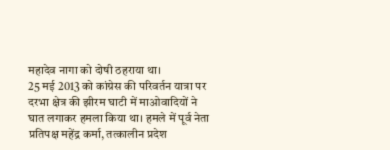महादेव नागा को दोषी ठहराया था।
25 मई 2013 को कांग्रेस की परिवर्तन यात्रा पर दरभा क्षेत्र की झीरम घाटी में माओवादियों ने घात लगाकर हमला किया था। हमले में पूर्व नेता प्रतिपक्ष महेंद्र कर्मा, तत्कालीन प्रदेश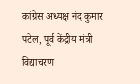कांग्रेस अध्यक्ष नंद कुमार पटेल, पूर्व केंद्रीय मंत्री विद्याचरण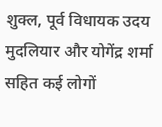शुक्ल, पूर्व विधायक उदय मुदलियार और योगेंद्र शर्मा सहित कई लोगों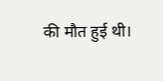की मौत हुई थी।